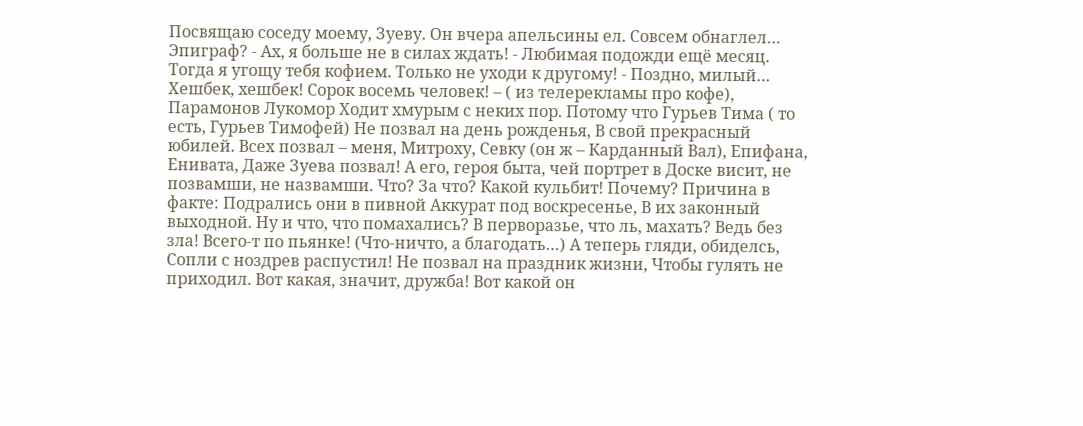Посвящаю соседу моему, Зуеву. Он вчера апельсины ел. Совсем обнаглел… Эпиграф? - Ах, я больше не в силах ждать! - Любимая подожди ещё месяц. Тогда я угощу тебя кофием. Только не уходи к другому! - Поздно, милый… Хешбек, хешбек! Сорок восемь человек! – ( из телерекламы про кофе), Парамонов Лукомор Ходит хмурым с неких пор. Потому что Гурьев Тима ( то есть, Гурьев Тимофей) Не позвал на день рожденья, В свой прекрасный юбилей. Всех позвал – меня, Митроху, Севку (он ж – Карданный Вал), Епифана, Енивата, Даже Зуева позвал! А его, героя быта, чей портрет в Доске висит, не позвамши, не назвамши. Что? За что? Какой кульбит! Почему? Причина в факте: Подрались они в пивной Аккурат под воскресенье, В их законный выходной. Ну и что, что помахались? В перворазье, что ль, махать? Ведь без зла! Всего-т по пьянке! (Что-ничто, а благодать…) А теперь гляди, обиделсь, Сопли с ноздрев распустил! Не позвал на праздник жизни, Чтобы гулять не приходил. Вот какая, значит, дружба! Вот какой он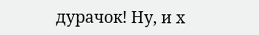дурачок! Ну, и х